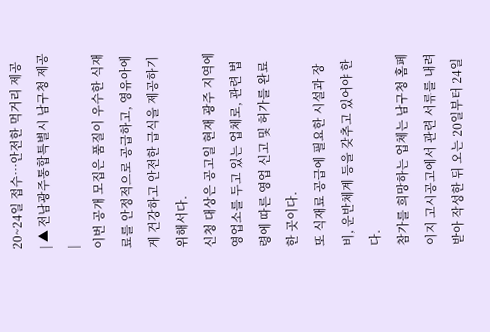20~24일 접수…안전한 먹거리 제공
| ▲ 전남광주통합특별시 남구청 제공 |
이번 공개 모집은 품질이 우수한 식재료를 안정적으로 공급하고, 영유아에게 건강하고 안전한 급식을 제공하기 위해서다.
신청 대상은 공고일 현재 광주 지역에 영업소를 두고 있는 업체로, 관련 법령에 따른 영업 신고 및 허가를 완료한 곳이다.
또 식재료 공급에 필요한 시설과 장비, 운반체계 등을 갖추고 있어야 한다.
참가를 희망하는 업체는 남구청 홈페이지 고시공고에서 관련 서류를 내려받아 작성한 뒤 오는 20일부터 24일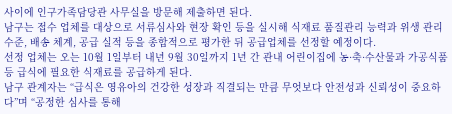사이에 인구가족담당관 사무실을 방문해 제출하면 된다.
남구는 접수 업체를 대상으로 서류심사와 현장 확인 등을 실시해 식재료 품질관리 능력과 위생 관리 수준, 배송 체계, 공급 실적 등을 종합적으로 평가한 뒤 공급업체를 선정할 예정이다.
선정 업체는 오는 10월 1일부터 내년 9월 30일까지 1년 간 관내 어린이집에 농·축·수산물과 가공식품 등 급식에 필요한 식재료를 공급하게 된다.
남구 관계자는 “급식은 영유아의 건강한 성장과 직결되는 만큼 무엇보다 안전성과 신뢰성이 중요하다”며 “공정한 심사를 통해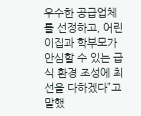우수한 공급업체를 선정하고, 어린이집과 학부모가 안심할 수 있는 급식 환경 조성에 최선을 다하겠다”고 말했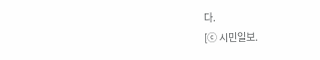다.
[ⓒ 시민일보.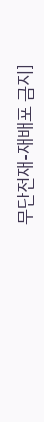무단전재-재배포 금지]